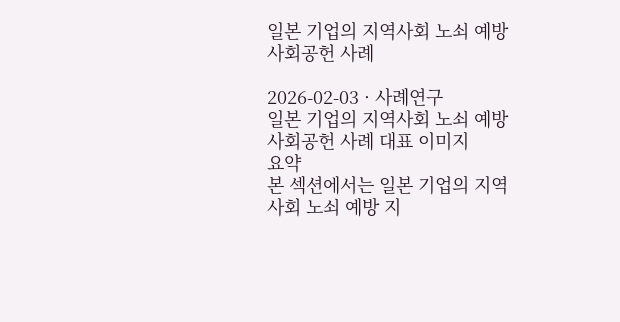일본 기업의 지역사회 노쇠 예방 사회공헌 사례

2026-02-03 · 사례연구
일본 기업의 지역사회 노쇠 예방 사회공헌 사례 대표 이미지
요약
본 섹션에서는 일본 기업의 지역사회 노쇠 예방 지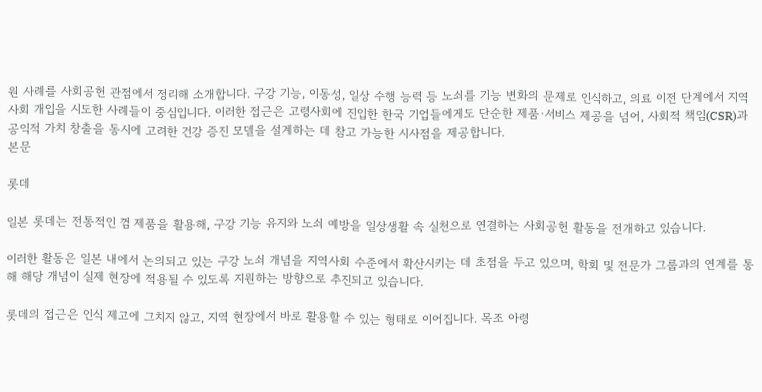원 사례를 사회공헌 관점에서 정리해 소개합니다. 구강 기능, 이동성, 일상 수행 능력 등 노쇠를 기능 변화의 문제로 인식하고, 의료 이전 단계에서 지역사회 개입을 시도한 사례들이 중심입니다. 이러한 접근은 고령사회에 진입한 한국 기업들에게도 단순한 제품·서비스 제공을 넘어, 사회적 책임(CSR)과 공익적 가치 창출을 동시에 고려한 건강 증진 모델을 설계하는 데 참고 가능한 시사점을 제공합니다.
본문

롯데

일본 롯데는 전통적인 껌 제품을 활용해, 구강 기능 유지와 노쇠 예방을 일상생활 속 실천으로 연결하는 사회공헌 활동을 전개하고 있습니다.

이러한 활동은 일본 내에서 논의되고 있는 구강 노쇠 개념을 지역사회 수준에서 확산시키는 데 초점을 두고 있으며, 학회 및 전문가 그룹과의 연계를 통해 해당 개념이 실제 현장에 적용될 수 있도록 지원하는 방향으로 추진되고 있습니다.

롯데의 접근은 인식 제고에 그치지 않고, 지역 현장에서 바로 활용할 수 있는 형태로 이어집니다. 목조 아령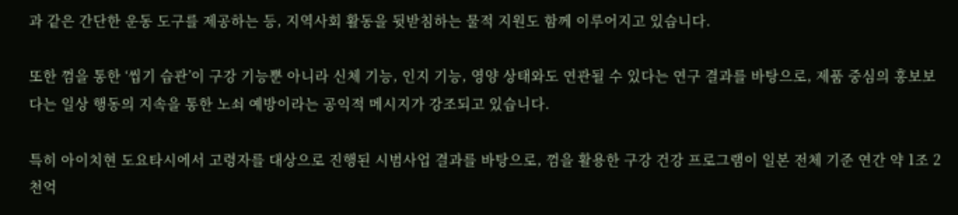과 같은 간단한 운동 도구를 제공하는 등, 지역사회 활동을 뒷받침하는 물적 지원도 함께 이루어지고 있습니다.

또한 껌을 통한 ‘씹기 습관’이 구강 기능뿐 아니라 신체 기능, 인지 기능, 영양 상태와도 연관될 수 있다는 연구 결과를 바탕으로, 제품 중심의 홍보보다는 일상 행동의 지속을 통한 노쇠 예방이라는 공익적 메시지가 강조되고 있습니다.

특히 아이치현 도요타시에서 고령자를 대상으로 진행된 시범사업 결과를 바탕으로, 껌을 활용한 구강 건강 프로그램이 일본 전체 기준 연간 약 1조 2천억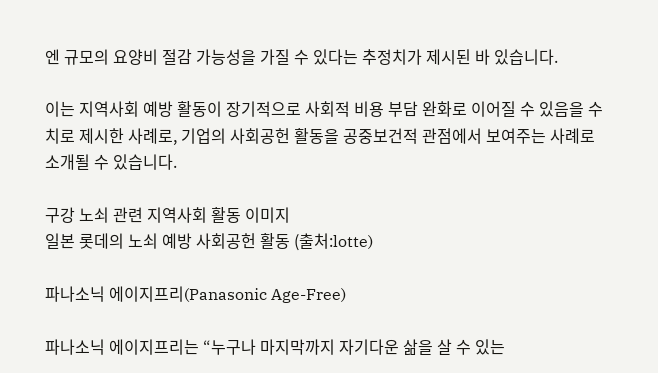엔 규모의 요양비 절감 가능성을 가질 수 있다는 추정치가 제시된 바 있습니다.

이는 지역사회 예방 활동이 장기적으로 사회적 비용 부담 완화로 이어질 수 있음을 수치로 제시한 사례로, 기업의 사회공헌 활동을 공중보건적 관점에서 보여주는 사례로 소개될 수 있습니다.

구강 노쇠 관련 지역사회 활동 이미지
일본 롯데의 노쇠 예방 사회공헌 활동 (출처:lotte)

파나소닉 에이지프리(Panasonic Age-Free)

파나소닉 에이지프리는 “누구나 마지막까지 자기다운 삶을 살 수 있는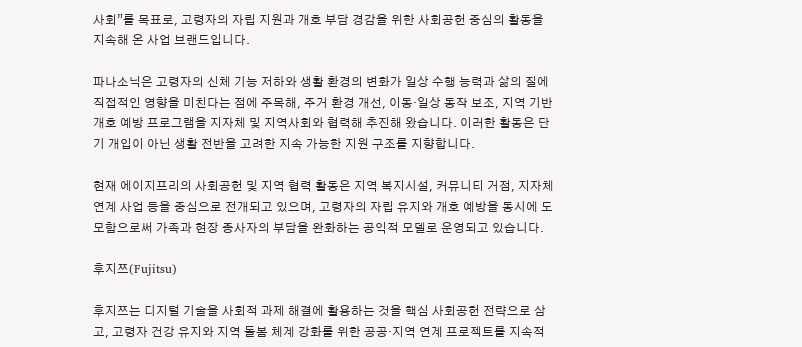사회”를 목표로, 고령자의 자립 지원과 개호 부담 경감을 위한 사회공헌 중심의 활동을 지속해 온 사업 브랜드입니다.

파나소닉은 고령자의 신체 기능 저하와 생활 환경의 변화가 일상 수행 능력과 삶의 질에 직접적인 영향을 미친다는 점에 주목해, 주거 환경 개선, 이동·일상 동작 보조, 지역 기반 개호 예방 프로그램을 지자체 및 지역사회와 협력해 추진해 왔습니다. 이러한 활동은 단기 개입이 아닌 생활 전반을 고려한 지속 가능한 지원 구조를 지향합니다.

현재 에이지프리의 사회공헌 및 지역 협력 활동은 지역 복지시설, 커뮤니티 거점, 지자체 연계 사업 등을 중심으로 전개되고 있으며, 고령자의 자립 유지와 개호 예방을 동시에 도모함으로써 가족과 현장 종사자의 부담을 완화하는 공익적 모델로 운영되고 있습니다.

후지쯔(Fujitsu)

후지쯔는 디지털 기술을 사회적 과제 해결에 활용하는 것을 핵심 사회공헌 전략으로 삼고, 고령자 건강 유지와 지역 돌봄 체계 강화를 위한 공공·지역 연계 프로젝트를 지속적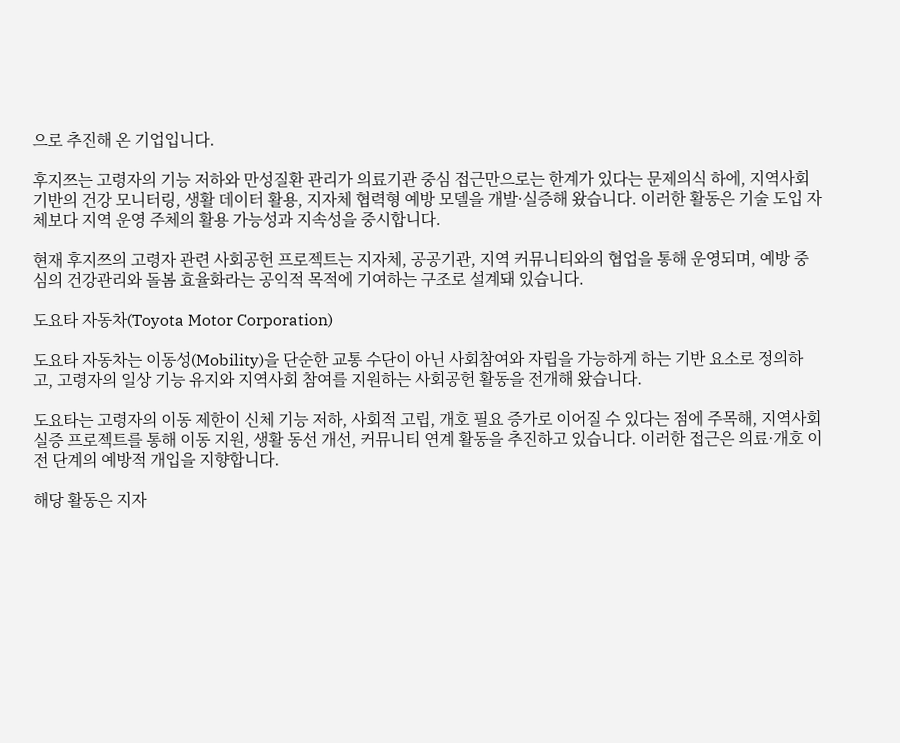으로 추진해 온 기업입니다.

후지쯔는 고령자의 기능 저하와 만성질환 관리가 의료기관 중심 접근만으로는 한계가 있다는 문제의식 하에, 지역사회 기반의 건강 모니터링, 생활 데이터 활용, 지자체 협력형 예방 모델을 개발·실증해 왔습니다. 이러한 활동은 기술 도입 자체보다 지역 운영 주체의 활용 가능성과 지속성을 중시합니다.

현재 후지쯔의 고령자 관련 사회공헌 프로젝트는 지자체, 공공기관, 지역 커뮤니티와의 협업을 통해 운영되며, 예방 중심의 건강관리와 돌봄 효율화라는 공익적 목적에 기여하는 구조로 설계돼 있습니다.

도요타 자동차(Toyota Motor Corporation)

도요타 자동차는 이동성(Mobility)을 단순한 교통 수단이 아닌 사회참여와 자립을 가능하게 하는 기반 요소로 정의하고, 고령자의 일상 기능 유지와 지역사회 참여를 지원하는 사회공헌 활동을 전개해 왔습니다.

도요타는 고령자의 이동 제한이 신체 기능 저하, 사회적 고립, 개호 필요 증가로 이어질 수 있다는 점에 주목해, 지역사회 실증 프로젝트를 통해 이동 지원, 생활 동선 개선, 커뮤니티 연계 활동을 추진하고 있습니다. 이러한 접근은 의료·개호 이전 단계의 예방적 개입을 지향합니다.

해당 활동은 지자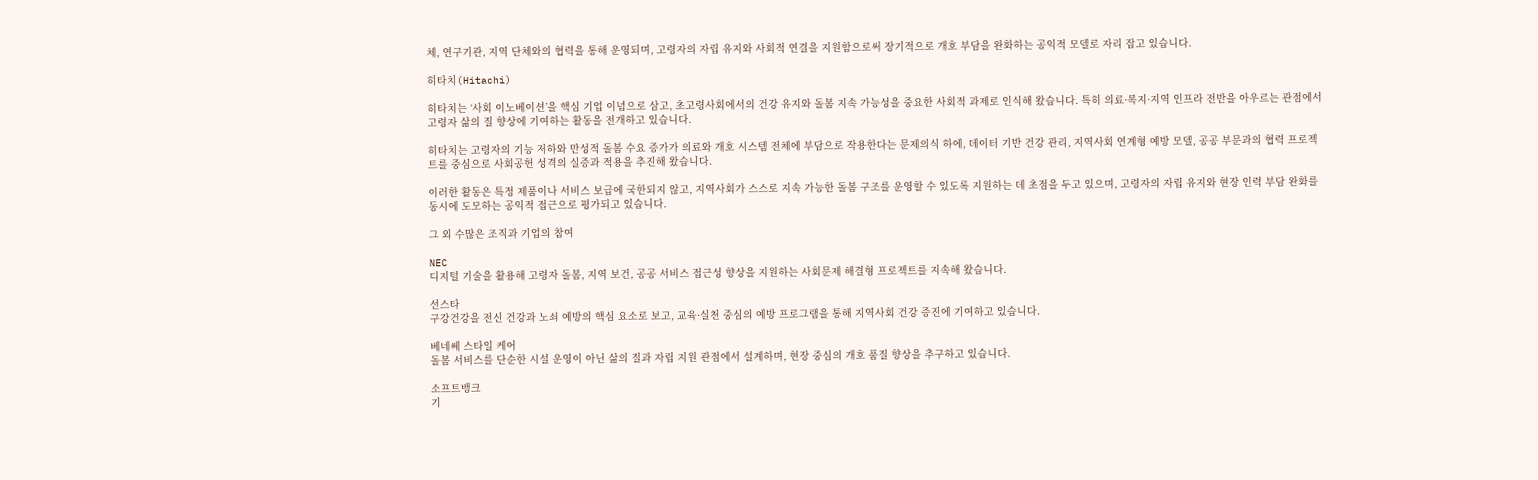체, 연구기관, 지역 단체와의 협력을 통해 운영되며, 고령자의 자립 유지와 사회적 연결을 지원함으로써 장기적으로 개호 부담을 완화하는 공익적 모델로 자리 잡고 있습니다.

히타치(Hitachi)

히타치는 ‘사회 이노베이션’을 핵심 기업 이념으로 삼고, 초고령사회에서의 건강 유지와 돌봄 지속 가능성을 중요한 사회적 과제로 인식해 왔습니다. 특히 의료·복지·지역 인프라 전반을 아우르는 관점에서 고령자 삶의 질 향상에 기여하는 활동을 전개하고 있습니다.

히타치는 고령자의 기능 저하와 만성적 돌봄 수요 증가가 의료와 개호 시스템 전체에 부담으로 작용한다는 문제의식 하에, 데이터 기반 건강 관리, 지역사회 연계형 예방 모델, 공공 부문과의 협력 프로젝트를 중심으로 사회공헌 성격의 실증과 적용을 추진해 왔습니다.

이러한 활동은 특정 제품이나 서비스 보급에 국한되지 않고, 지역사회가 스스로 지속 가능한 돌봄 구조를 운영할 수 있도록 지원하는 데 초점을 두고 있으며, 고령자의 자립 유지와 현장 인력 부담 완화를 동시에 도모하는 공익적 접근으로 평가되고 있습니다.

그 외 수많은 조직과 기업의 참여

NEC
디지털 기술을 활용해 고령자 돌봄, 지역 보건, 공공 서비스 접근성 향상을 지원하는 사회문제 해결형 프로젝트를 지속해 왔습니다.

선스타
구강건강을 전신 건강과 노쇠 예방의 핵심 요소로 보고, 교육·실천 중심의 예방 프로그램을 통해 지역사회 건강 증진에 기여하고 있습니다.

베네쎄 스타일 케어
돌봄 서비스를 단순한 시설 운영이 아닌 삶의 질과 자립 지원 관점에서 설계하며, 현장 중심의 개호 품질 향상을 추구하고 있습니다.

소프트뱅크
기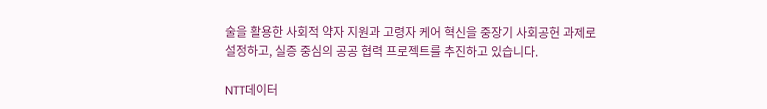술을 활용한 사회적 약자 지원과 고령자 케어 혁신을 중장기 사회공헌 과제로 설정하고, 실증 중심의 공공 협력 프로젝트를 추진하고 있습니다.

NTT데이터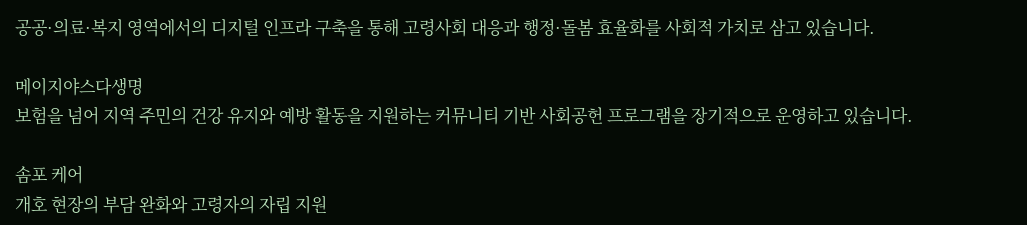공공·의료·복지 영역에서의 디지털 인프라 구축을 통해 고령사회 대응과 행정·돌봄 효율화를 사회적 가치로 삼고 있습니다.

메이지야스다생명
보험을 넘어 지역 주민의 건강 유지와 예방 활동을 지원하는 커뮤니티 기반 사회공헌 프로그램을 장기적으로 운영하고 있습니다.

솜포 케어
개호 현장의 부담 완화와 고령자의 자립 지원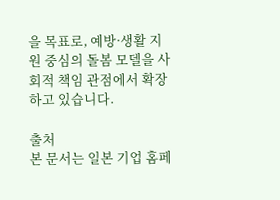을 목표로, 예방·생활 지원 중심의 돌봄 모델을 사회적 책임 관점에서 확장하고 있습니다.

출처
본 문서는 일본 기업 홈페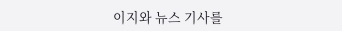이지와 뉴스 기사를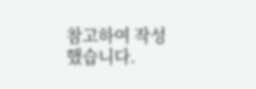참고하여 작성했습니다.